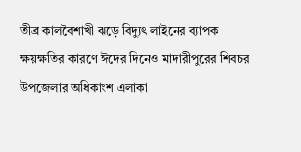তীব্র কালবৈশাখী ঝড়ে বিদ্যুৎ লাইনের ব্যাপক ক্ষয়ক্ষতির কারণে ঈদের দিনেও মাদারীপুরের শিবচর উপজেলার অধিকাংশ এলাকা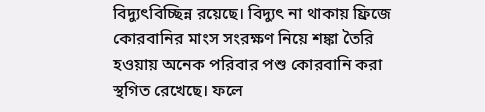বিদ্যুৎবিচ্ছিন্ন রয়েছে। বিদ্যুৎ না থাকায় ফ্রিজে কোরবানির মাংস সংরক্ষণ নিয়ে শঙ্কা তৈরি হওয়ায় অনেক পরিবার পশু কোরবানি করা স্থগিত রেখেছে। ফলে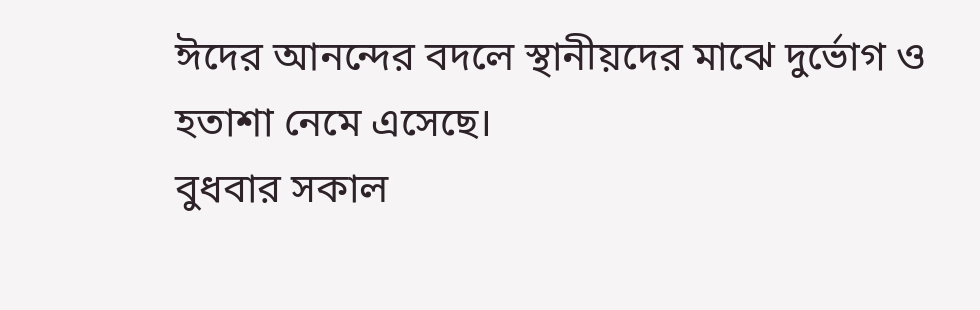ঈদের আনন্দের বদলে স্থানীয়দের মাঝে দুর্ভোগ ও হতাশা নেমে এসেছে।
বুধবার সকাল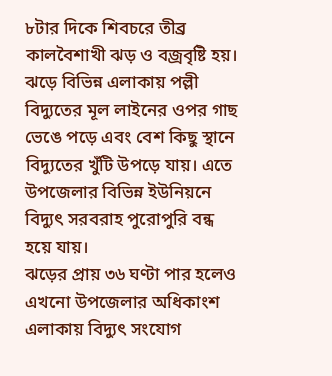৮টার দিকে শিবচরে তীব্র কালবৈশাখী ঝড় ও বজ্রবৃষ্টি হয়। ঝড়ে বিভিন্ন এলাকায় পল্লী বিদ্যুতের মূল লাইনের ওপর গাছ ভেঙে পড়ে এবং বেশ কিছু স্থানে বিদ্যুতের খুঁটি উপড়ে যায়। এতে উপজেলার বিভিন্ন ইউনিয়নে বিদ্যুৎ সরবরাহ পুরোপুরি বন্ধ হয়ে যায়।
ঝড়ের প্রায় ৩৬ ঘণ্টা পার হলেও এখনো উপজেলার অধিকাংশ এলাকায় বিদ্যুৎ সংযোগ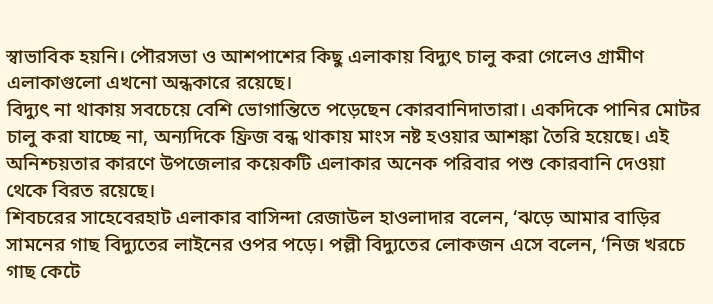স্বাভাবিক হয়নি। পৌরসভা ও আশপাশের কিছু এলাকায় বিদ্যুৎ চালু করা গেলেও গ্রামীণ এলাকাগুলো এখনো অন্ধকারে রয়েছে।
বিদ্যুৎ না থাকায় সবচেয়ে বেশি ভোগান্তিতে পড়েছেন কোরবানিদাতারা। একদিকে পানির মোটর চালু করা যাচ্ছে না, অন্যদিকে ফ্রিজ বন্ধ থাকায় মাংস নষ্ট হওয়ার আশঙ্কা তৈরি হয়েছে। এই অনিশ্চয়তার কারণে উপজেলার কয়েকটি এলাকার অনেক পরিবার পশু কোরবানি দেওয়া থেকে বিরত রয়েছে।
শিবচরের সাহেবেরহাট এলাকার বাসিন্দা রেজাউল হাওলাদার বলেন, ‘ঝড়ে আমার বাড়ির সামনের গাছ বিদ্যুতের লাইনের ওপর পড়ে। পল্লী বিদ্যুতের লোকজন এসে বলেন, ‘নিজ খরচে গাছ কেটে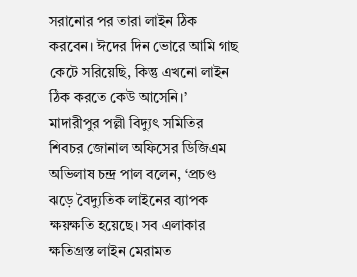সরানোর পর তারা লাইন ঠিক করবেন। ঈদের দিন ভোরে আমি গাছ কেটে সরিয়েছি, কিন্তু এখনো লাইন ঠিক করতে কেউ আসেনি।’
মাদারীপুর পল্লী বিদ্যুৎ সমিতির শিবচর জোনাল অফিসের ডিজিএম অভিলাষ চন্দ্র পাল বলেন, ‘প্রচণ্ড ঝড়ে বৈদ্যুতিক লাইনের ব্যাপক ক্ষয়ক্ষতি হয়েছে। সব এলাকার ক্ষতিগ্রস্ত লাইন মেরামত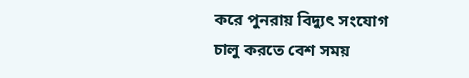করে পুনরায় বিদ্যুৎ সংযোগ চালু করতে বেশ সময়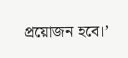প্রয়োজন হবে।’